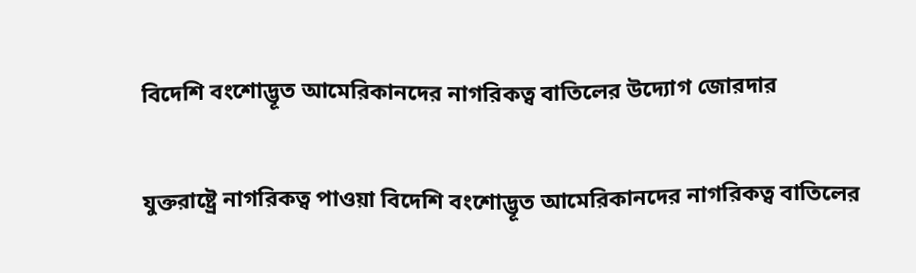বিদেশি বংশোদ্ভূত আমেরিকানদের নাগরিকত্ব বাতিলের উদ্যোগ জোরদার

যুক্তরাষ্ট্রে নাগরিকত্ব পাওয়া বিদেশি বংশোদ্ভূত আমেরিকানদের নাগরিকত্ব বাতিলের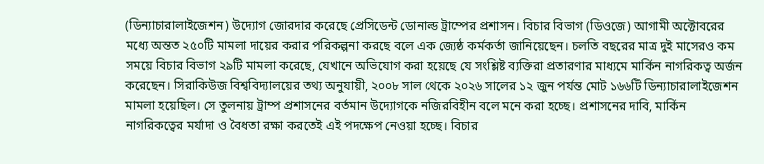(ডিন্যাচারালাইজেশন) উদ্যোগ জোরদার করেছে প্রেসিডেন্ট ডোনাল্ড ট্রাম্পের প্রশাসন। বিচার বিভাগ (ডিওজে) আগামী অক্টোবরের মধ্যে অন্তত ২৫০টি মামলা দায়ের করার পরিকল্পনা করছে বলে এক জ্যেষ্ঠ কর্মকর্তা জানিয়েছেন। চলতি বছরের মাত্র দুই মাসেরও কম সময়ে বিচার বিভাগ ২৯টি মামলা করেছে, যেখানে অভিযোগ করা হয়েছে যে সংশ্লিষ্ট ব্যক্তিরা প্রতারণার মাধ্যমে মার্কিন নাগরিকত্ব অর্জন করেছেন। সিরাকিউজ বিশ্ববিদ্যালয়ের তথ্য অনুযায়ী, ২০০৮ সাল থেকে ২০২৬ সালের ১২ জুন পর্যন্ত মোট ১৬৬টি ডিন্যাচারালাইজেশন মামলা হয়েছিল। সে তুলনায় ট্রাম্প প্রশাসনের বর্তমান উদ্যোগকে নজিরবিহীন বলে মনে করা হচ্ছে। প্রশাসনের দাবি, মার্কিন নাগরিকত্বের মর্যাদা ও বৈধতা রক্ষা করতেই এই পদক্ষেপ নেওয়া হচ্ছে। বিচার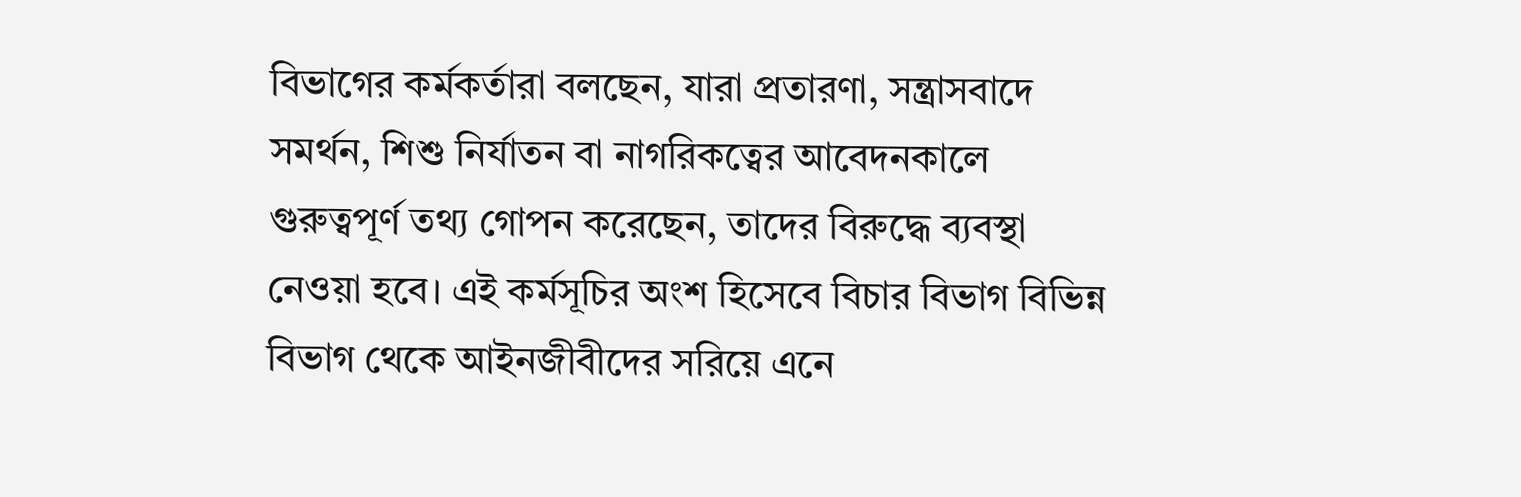বিভাগের কর্মকর্তারা বলছেন, যারা প্রতারণা, সন্ত্রাসবাদে সমর্থন, শিশু নির্যাতন বা নাগরিকত্বের আবেদনকালে গুরুত্বপূর্ণ তথ্য গোপন করেছেন, তাদের বিরুদ্ধে ব্যবস্থা নেওয়া হবে। এই কর্মসূচির অংশ হিসেবে বিচার বিভাগ বিভিন্ন বিভাগ থেকে আইনজীবীদের সরিয়ে এনে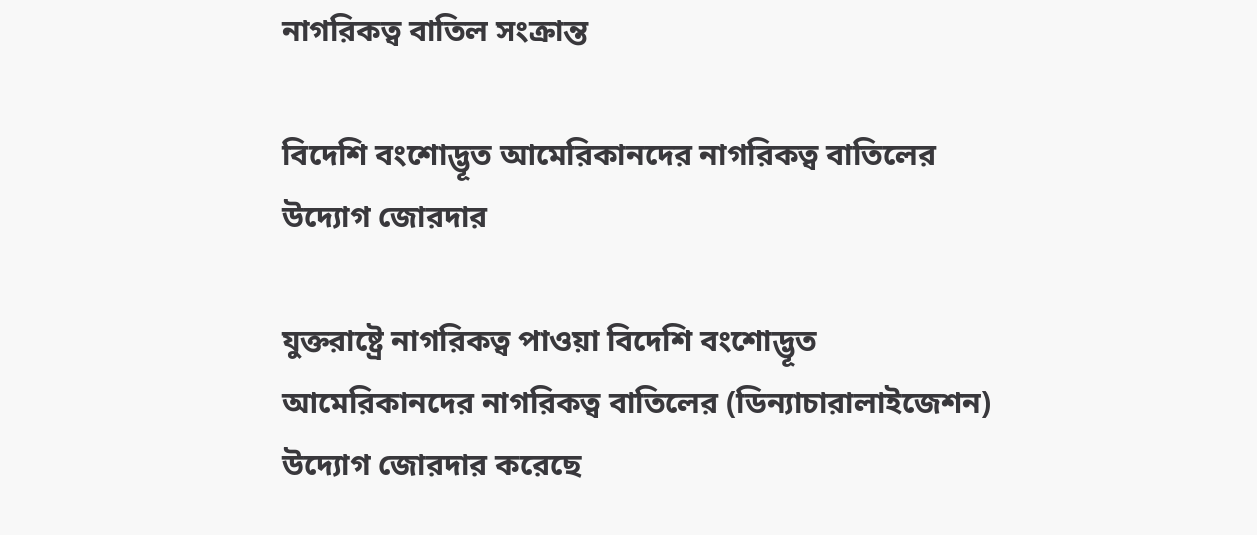নাগরিকত্ব বাতিল সংক্রান্ত

বিদেশি বংশোদ্ভূত আমেরিকানদের নাগরিকত্ব বাতিলের উদ্যোগ জোরদার

যুক্তরাষ্ট্রে নাগরিকত্ব পাওয়া বিদেশি বংশোদ্ভূত আমেরিকানদের নাগরিকত্ব বাতিলের (ডিন্যাচারালাইজেশন) উদ্যোগ জোরদার করেছে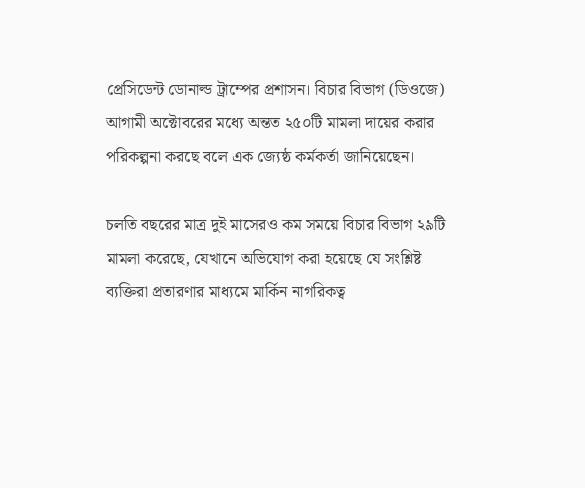প্রেসিডেন্ট ডোনাল্ড ট্রাম্পের প্রশাসন। বিচার বিভাগ (ডিওজে) আগামী অক্টোবরের মধ্যে অন্তত ২৫০টি মামলা দায়ের করার পরিকল্পনা করছে বলে এক জ্যেষ্ঠ কর্মকর্তা জানিয়েছেন।

চলতি বছরের মাত্র দুই মাসেরও কম সময়ে বিচার বিভাগ ২৯টি মামলা করেছে, যেখানে অভিযোগ করা হয়েছে যে সংশ্লিষ্ট ব্যক্তিরা প্রতারণার মাধ্যমে মার্কিন নাগরিকত্ব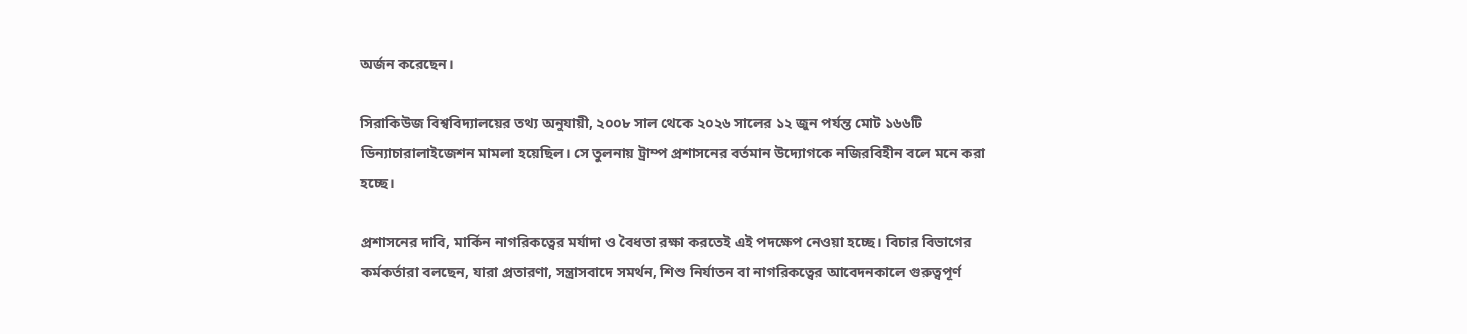অর্জন করেছেন।

সিরাকিউজ বিশ্ববিদ্যালয়ের তথ্য অনুযায়ী, ২০০৮ সাল থেকে ২০২৬ সালের ১২ জুন পর্যন্ত মোট ১৬৬টি ডিন্যাচারালাইজেশন মামলা হয়েছিল। সে তুলনায় ট্রাম্প প্রশাসনের বর্তমান উদ্যোগকে নজিরবিহীন বলে মনে করা হচ্ছে।

প্রশাসনের দাবি, মার্কিন নাগরিকত্বের মর্যাদা ও বৈধতা রক্ষা করতেই এই পদক্ষেপ নেওয়া হচ্ছে। বিচার বিভাগের কর্মকর্তারা বলছেন, যারা প্রতারণা, সন্ত্রাসবাদে সমর্থন, শিশু নির্যাতন বা নাগরিকত্বের আবেদনকালে গুরুত্বপূর্ণ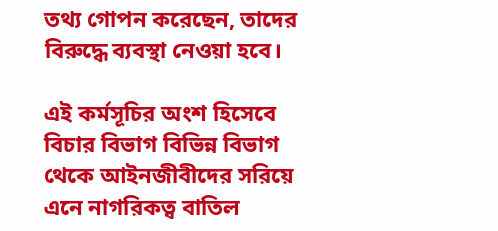তথ্য গোপন করেছেন, তাদের বিরুদ্ধে ব্যবস্থা নেওয়া হবে।

এই কর্মসূচির অংশ হিসেবে বিচার বিভাগ বিভিন্ন বিভাগ থেকে আইনজীবীদের সরিয়ে এনে নাগরিকত্ব বাতিল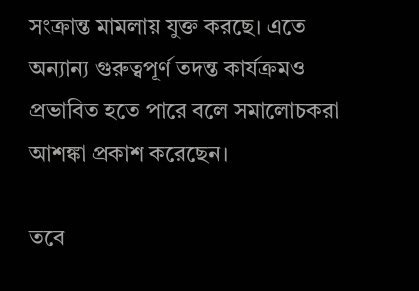সংক্রান্ত মামলায় যুক্ত করছে। এতে অন্যান্য গুরুত্বপূর্ণ তদন্ত কার্যক্রমও প্রভাবিত হতে পারে বলে সমালোচকরা আশঙ্কা প্রকাশ করেছেন।

তবে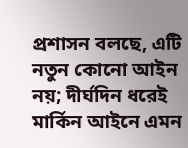প্রশাসন বলছে, এটি নতুন কোনো আইন নয়; দীর্ঘদিন ধরেই মার্কিন আইনে এমন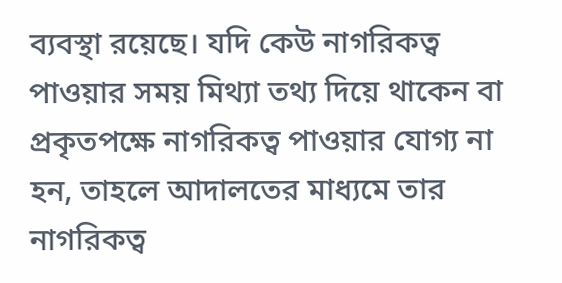ব্যবস্থা রয়েছে। যদি কেউ নাগরিকত্ব পাওয়ার সময় মিথ্যা তথ্য দিয়ে থাকেন বা প্রকৃতপক্ষে নাগরিকত্ব পাওয়ার যোগ্য না হন, তাহলে আদালতের মাধ্যমে তার নাগরিকত্ব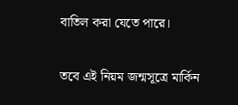বাতিল করা যেতে পারে।

তবে এই নিয়ম জন্মসূত্রে মার্কিন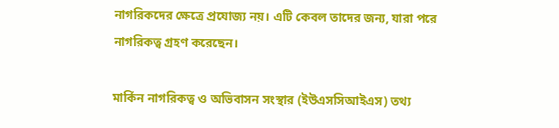নাগরিকদের ক্ষেত্রে প্রযোজ্য নয়। এটি কেবল তাদের জন্য, যারা পরে নাগরিকত্ব গ্রহণ করেছেন।

মার্কিন নাগরিকত্ব ও অভিবাসন সংস্থার (ইউএসসিআইএস) তথ্য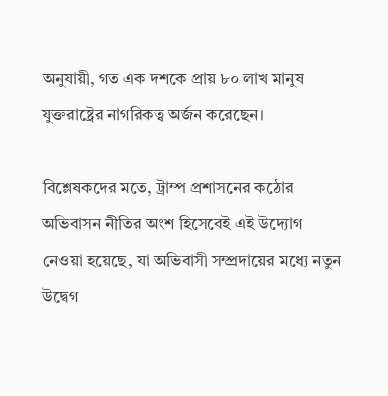অনুযায়ী, গত এক দশকে প্রায় ৮০ লাখ মানুষ যুক্তরাষ্ট্রের নাগরিকত্ব অর্জন করেছেন।

বিশ্লেষকদের মতে, ট্রাম্প প্রশাসনের কঠোর অভিবাসন নীতির অংশ হিসেবেই এই উদ্যোগ নেওয়া হয়েছে, যা অভিবাসী সম্প্রদায়ের মধ্যে নতুন উদ্বেগ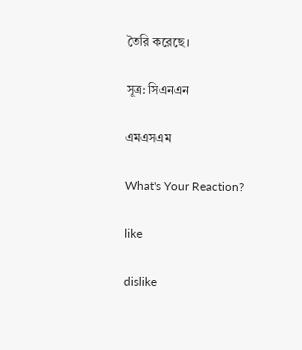তৈরি করেছে।

সূত্র: সিএনএন

এমএসএম

What's Your Reaction?

like

dislike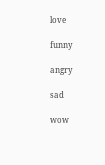love

funny

angry

sad

wow